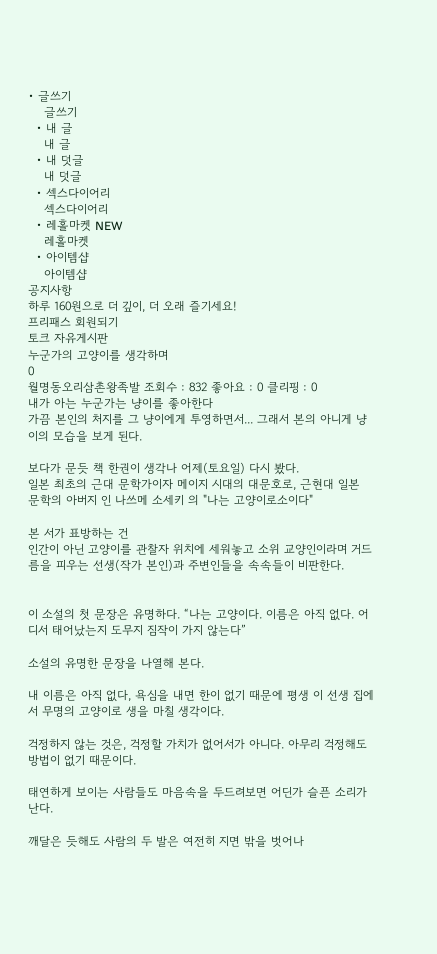• 글쓰기
    글쓰기
  • 내 글
    내 글
  • 내 덧글
    내 덧글
  • 섹스다이어리
    섹스다이어리
  • 레홀마켓 NEW
    레홀마켓
  • 아이템샵
    아이템샵
공지사항
하루 160원으로 더 깊이, 더 오래 즐기세요!
프리패스 회원되기
토크 자유게시판
누군가의 고양이를 생각하며
0
월명동오리삼촌왕족발 조회수 : 832 좋아요 : 0 클리핑 : 0
내가 아는 누군가는 냥이를 좋아한다
가끔 본인의 처지를 그 냥이에게 투영하면서... 그래서 본의 아니게 냥이의 모습을 보게 된다.

보다가 문듯 책 한권이 생각나 어제(토요일) 다시 봤다.
일본 최초의 근대 문학가이자 메이지 시대의 대문호로, 근현대 일본 문학의 아버지 인 나쓰메 소세키 의 "나는 고양이로소이다"

본 서가 표방하는 건
인간이 아닌 고양이를 관찰자 위치에 세워놓고 소위 교양인이라며 거드름을 피우는 선생(작가 본인)과 주변인들을 속속들이 비판한다.


이 소설의 첫 문장은 유명하다. “나는 고양이다. 이름은 아직 없다. 어디서 태어났는지 도무지 짐작이 가지 않는다”

소설의 유명한 문장을 나열해 본다.

내 이름은 아직 없다, 욕심을 내면 한이 없기 때문에 평생 이 선생 집에서 무명의 고양이로 생을 마칠 생각이다.

걱정하지 않는 것은, 걱정할 가치가 없어서가 아니다. 아무리 걱정해도 방법이 없기 때문이다.

태연하게 보이는 사람들도 마음속을 두드려보면 어딘가 슬픈 소리가 난다.

깨달은 듯해도 사람의 두 발은 여전히 지면 밖을 벗어나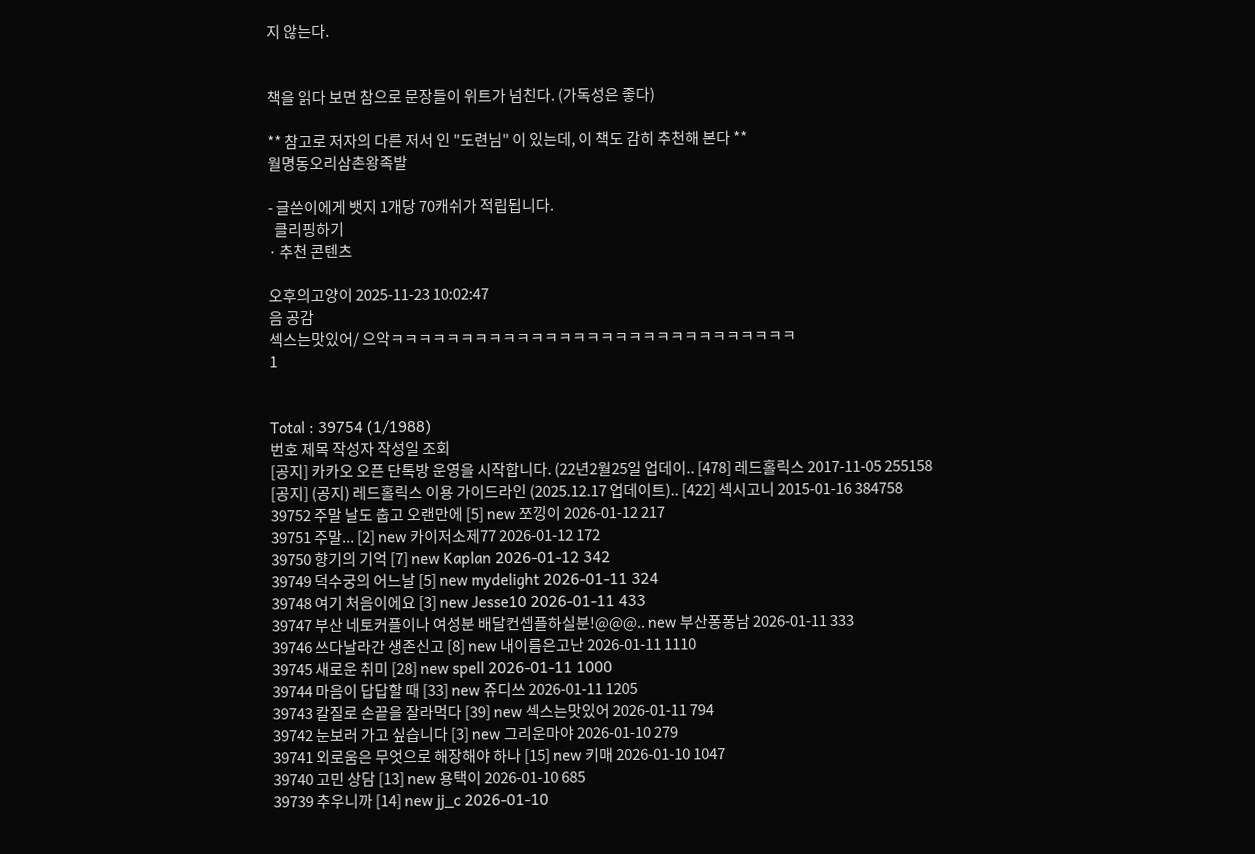지 않는다.


책을 읽다 보면 참으로 문장들이 위트가 넘친다. (가독성은 좋다)

** 참고로 저자의 다른 저서 인 "도련님" 이 있는데, 이 책도 감히 추천해 본다 **
월명동오리삼촌왕족발

- 글쓴이에게 뱃지 1개당 70캐쉬가 적립됩니다.
  클리핑하기
· 추천 콘텐츠

오후의고양이 2025-11-23 10:02:47
음 공감
섹스는맛있어/ 으악ㅋㅋㅋㅋㅋㅋㅋㅋㅋㅋㅋㅋㅋㅋㅋㅋㅋㅋㅋㅋㅋㅋㅋㅋㅋㅋㅋㅋㅋ
1


Total : 39754 (1/1988)
번호 제목 작성자 작성일 조회
[공지] 카카오 오픈 단톡방 운영을 시작합니다. (22년2월25일 업데이.. [478] 레드홀릭스 2017-11-05 255158
[공지] (공지) 레드홀릭스 이용 가이드라인 (2025.12.17 업데이트).. [422] 섹시고니 2015-01-16 384758
39752 주말 날도 춥고 오랜만에 [5] new 쪼낑이 2026-01-12 217
39751 주말... [2] new 카이저소제77 2026-01-12 172
39750 향기의 기억 [7] new Kaplan 2026-01-12 342
39749 덕수궁의 어느날 [5] new mydelight 2026-01-11 324
39748 여기 처음이에요 [3] new Jesse10 2026-01-11 433
39747 부산 네토커플이나 여성분 배달컨셉플하실분!@@@.. new 부산퐁퐁남 2026-01-11 333
39746 쓰다날라간 생존신고 [8] new 내이름은고난 2026-01-11 1110
39745 새로운 취미 [28] new spell 2026-01-11 1000
39744 마음이 답답할 때 [33] new 쥬디쓰 2026-01-11 1205
39743 칼질로 손끝을 잘라먹다 [39] new 섹스는맛있어 2026-01-11 794
39742 눈보러 가고 싶습니다 [3] new 그리운마야 2026-01-10 279
39741 외로움은 무엇으로 해장해야 하나 [15] new 키매 2026-01-10 1047
39740 고민 상담 [13] new 용택이 2026-01-10 685
39739 추우니까 [14] new jj_c 2026-01-10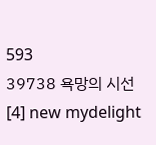593
39738 욕망의 시선 [4] new mydelight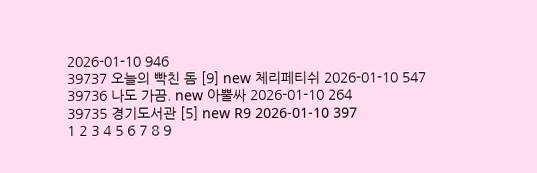2026-01-10 946
39737 오늘의 빡친 돔 [9] new 체리페티쉬 2026-01-10 547
39736 나도 가끔. new 아뿔싸 2026-01-10 264
39735 경기도서관 [5] new R9 2026-01-10 397
1 2 3 4 5 6 7 8 9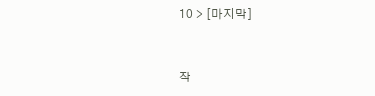10 > [마지막]


작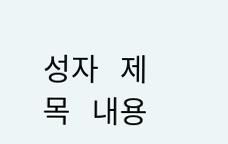성자   제목   내용